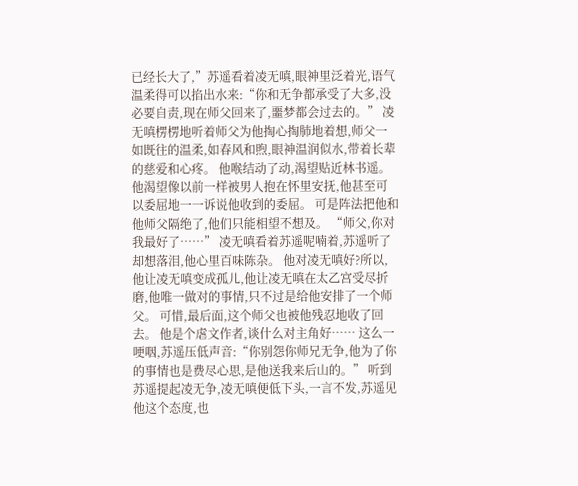已经长大了,”苏遥看着凌无嗔,眼神里泛着光,语气温柔得可以掐出水来:“你和无争都承受了大多,没必要自责,现在师父回来了,噩梦都会过去的。” 凌无嗔楞楞地听着师父为他掏心掏肺地着想,师父一如既往的温柔,如春风和煦,眼神温润似水,带着长辈的慈爱和心疼。 他喉结动了动,渴望贴近林书遥。他渴望像以前一样被男人抱在怀里安抚,他甚至可以委屈地一一诉说他收到的委屈。 可是阵法把他和他师父隔绝了,他们只能相望不想及。 “师父,你对我最好了……” 凌无嗔看着苏遥呢喃着,苏遥听了却想落泪,他心里百味陈杂。 他对凌无嗔好?所以,他让凌无嗔变成孤儿,他让凌无嗔在太乙宫受尽折磨,他唯一做对的事情,只不过是给他安排了一个师父。 可惜,最后面,这个师父也被他残忍地收了回去。 他是个虐文作者,谈什么对主角好…… 这么一哽咽,苏遥压低声音:“你别怨你师兄无争,他为了你的事情也是费尽心思,是他送我来后山的。” 听到苏遥提起凌无争,凌无嗔便低下头,一言不发,苏遥见他这个态度,也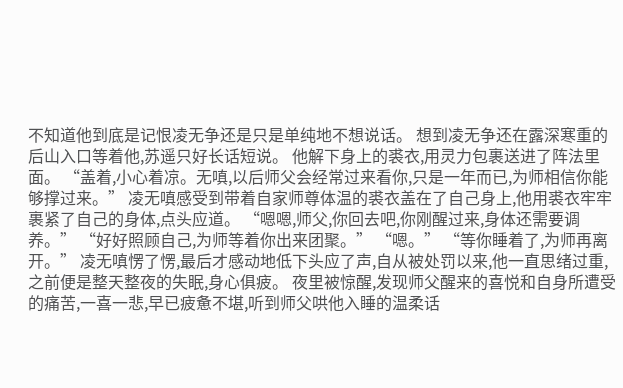不知道他到底是记恨凌无争还是只是单纯地不想说话。 想到凌无争还在露深寒重的后山入口等着他,苏遥只好长话短说。 他解下身上的裘衣,用灵力包裹送进了阵法里面。 “盖着,小心着凉。无嗔,以后师父会经常过来看你,只是一年而已,为师相信你能够撑过来。” 凌无嗔感受到带着自家师尊体温的裘衣盖在了自己身上,他用裘衣牢牢裹紧了自己的身体,点头应道。 “嗯嗯,师父,你回去吧,你刚醒过来,身体还需要调养。” “好好照顾自己,为师等着你出来团聚。” “嗯。” “等你睡着了,为师再离开。” 凌无嗔愣了愣,最后才感动地低下头应了声,自从被处罚以来,他一直思绪过重,之前便是整天整夜的失眠,身心俱疲。 夜里被惊醒,发现师父醒来的喜悦和自身所遭受的痛苦,一喜一悲,早已疲惫不堪,听到师父哄他入睡的温柔话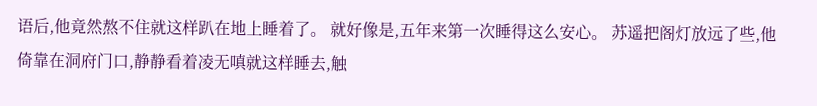语后,他竟然熬不住就这样趴在地上睡着了。 就好像是,五年来第一次睡得这么安心。 苏遥把阁灯放远了些,他倚靠在洞府门口,静静看着凌无嗔就这样睡去,触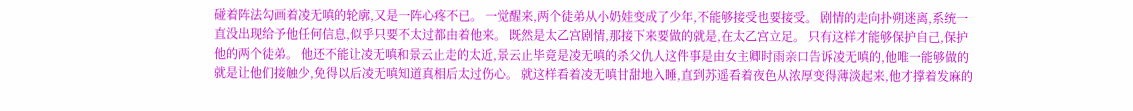碰着阵法勾画着凌无嗔的轮廓,又是一阵心疼不已。 一觉醒来,两个徒弟从小奶娃变成了少年,不能够接受也要接受。 剧情的走向扑朔迷离,系统一直没出现给予他任何信息,似乎只要不太过都由着他来。 既然是太乙宫剧情,那接下来要做的就是,在太乙宫立足。 只有这样才能够保护自己,保护他的两个徒弟。 他还不能让凌无嗔和景云止走的太近,景云止毕竟是凌无嗔的杀父仇人这件事是由女主卿时雨亲口告诉凌无嗔的,他唯一能够做的就是让他们接触少,免得以后凌无嗔知道真相后太过伤心。 就这样看着凌无嗔甘甜地入睡,直到苏遥看着夜色从浓厚变得薄淡起来,他才撑着发麻的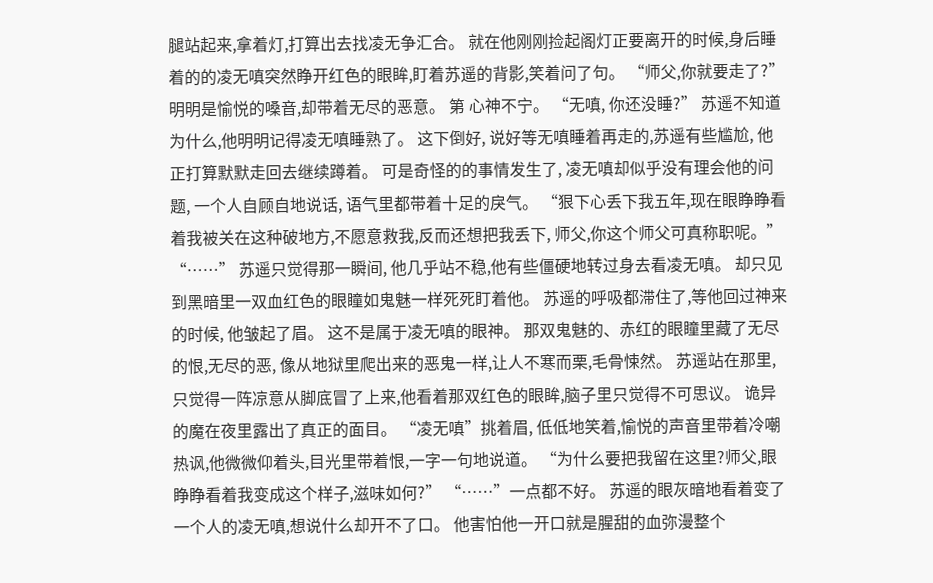腿站起来,拿着灯,打算出去找凌无争汇合。 就在他刚刚捡起阁灯正要离开的时候,身后睡着的的凌无嗔突然睁开红色的眼眸,盯着苏遥的背影,笑着问了句。 “师父,你就要走了?” 明明是愉悦的嗓音,却带着无尽的恶意。 第 心神不宁。 “无嗔, 你还没睡?” 苏遥不知道为什么,他明明记得凌无嗔睡熟了。 这下倒好, 说好等无嗔睡着再走的,苏遥有些尴尬, 他正打算默默走回去继续蹲着。 可是奇怪的的事情发生了, 凌无嗔却似乎没有理会他的问题, 一个人自顾自地说话, 语气里都带着十足的戾气。 “狠下心丢下我五年,现在眼睁睁看着我被关在这种破地方,不愿意救我,反而还想把我丢下, 师父,你这个师父可真称职呢。” “……” 苏遥只觉得那一瞬间, 他几乎站不稳,他有些僵硬地转过身去看凌无嗔。 却只见到黑暗里一双血红色的眼瞳如鬼魅一样死死盯着他。 苏遥的呼吸都滞住了,等他回过神来的时候, 他皱起了眉。 这不是属于凌无嗔的眼神。 那双鬼魅的、赤红的眼瞳里藏了无尽的恨,无尽的恶, 像从地狱里爬出来的恶鬼一样,让人不寒而栗,毛骨悚然。 苏遥站在那里, 只觉得一阵凉意从脚底冒了上来,他看着那双红色的眼眸,脑子里只觉得不可思议。 诡异的魔在夜里露出了真正的面目。 “凌无嗔”挑着眉, 低低地笑着,愉悦的声音里带着冷嘲热讽,他微微仰着头,目光里带着恨,一字一句地说道。 “为什么要把我留在这里?师父,眼睁睁看着我变成这个样子,滋味如何?” “……”一点都不好。 苏遥的眼灰暗地看着变了一个人的凌无嗔,想说什么却开不了口。 他害怕他一开口就是腥甜的血弥漫整个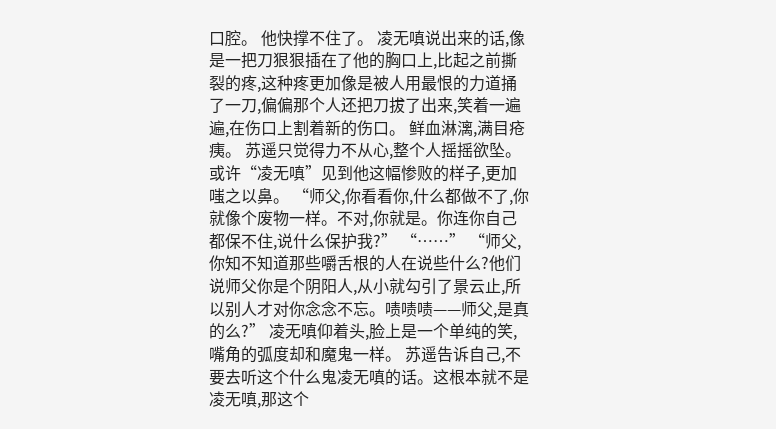口腔。 他快撑不住了。 凌无嗔说出来的话,像是一把刀狠狠插在了他的胸口上,比起之前撕裂的疼,这种疼更加像是被人用最恨的力道捅了一刀,偏偏那个人还把刀拔了出来,笑着一遍遍,在伤口上割着新的伤口。 鲜血淋漓,满目疮痍。 苏遥只觉得力不从心,整个人摇摇欲坠。 或许“凌无嗔”见到他这幅惨败的样子,更加嗤之以鼻。 “师父,你看看你,什么都做不了,你就像个废物一样。不对,你就是。你连你自己都保不住,说什么保护我?” “……” “师父,你知不知道那些嚼舌根的人在说些什么?他们说师父你是个阴阳人,从小就勾引了景云止,所以别人才对你念念不忘。啧啧啧——师父,是真的么?” 凌无嗔仰着头,脸上是一个单纯的笑,嘴角的弧度却和魔鬼一样。 苏遥告诉自己,不要去听这个什么鬼凌无嗔的话。这根本就不是凌无嗔,那这个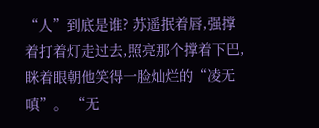“人”到底是谁? 苏遥抿着唇,强撑着打着灯走过去,照亮那个撑着下巴,眯着眼朝他笑得一脸灿烂的“凌无嗔”。 “无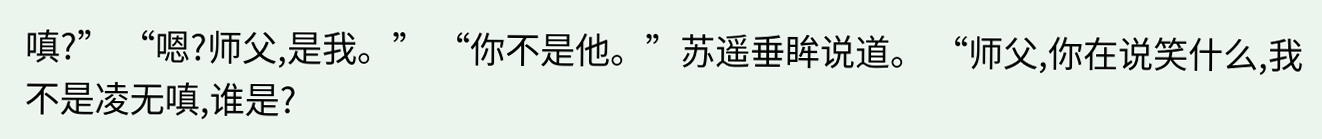嗔?” “嗯?师父,是我。” “你不是他。”苏遥垂眸说道。 “师父,你在说笑什么,我不是凌无嗔,谁是?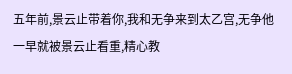五年前,景云止带着你,我和无争来到太乙宫,无争他一早就被景云止看重,精心教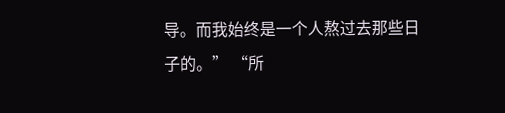导。而我始终是一个人熬过去那些日子的。” “所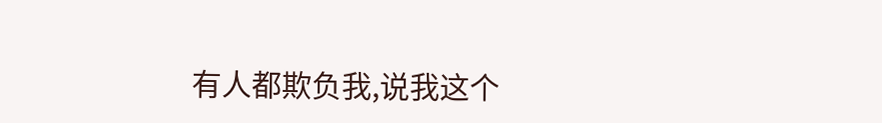有人都欺负我,说我这个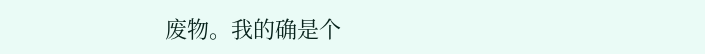废物。我的确是个